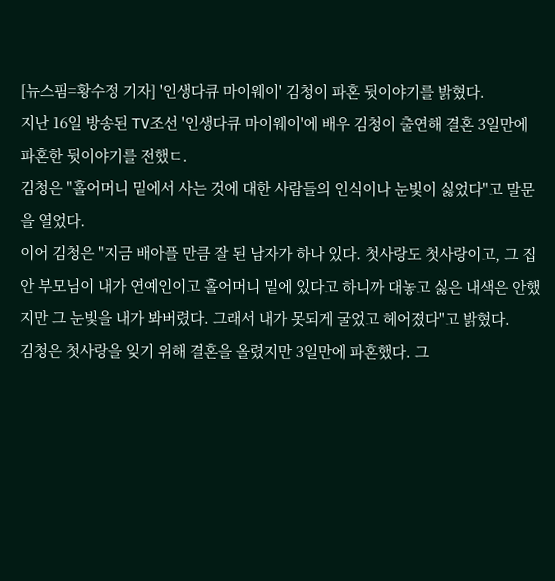[뉴스핌=황수정 기자] '인생다큐 마이웨이' 김청이 파혼 뒷이야기를 밝혔다.
지난 16일 방송된 TV조선 '인생다큐 마이웨이'에 배우 김청이 출연해 결혼 3일만에 파혼한 뒷이야기를 전했ㄷ.
김청은 "홀어머니 밑에서 사는 것에 대한 사람들의 인식이나 눈빛이 싫었다"고 말문을 열었다.
이어 김청은 "지금 배아플 만큼 잘 된 남자가 하나 있다. 첫사랑도 첫사랑이고, 그 집안 부모님이 내가 연예인이고 홀어머니 밑에 있다고 하니까 대놓고 싫은 내색은 안했지만 그 눈빛을 내가 봐버렸다. 그래서 내가 못되게 굴었고 헤어졌다"고 밝혔다.
김청은 첫사랑을 잊기 위해 결혼을 올렸지만 3일만에 파혼했다. 그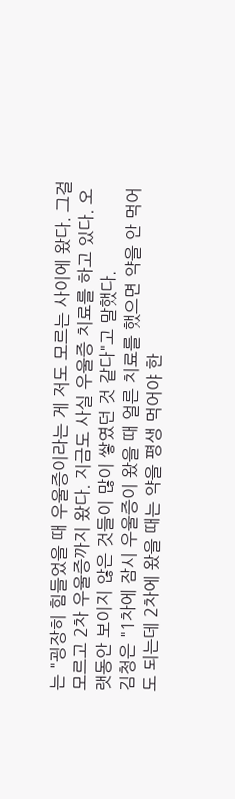는 "굉장히 힘들었을 때 우울증이라는 게 저도 모르는 사이에 왔다. 그걸 모르고 2차 우울증까지 왔다. 지금도 사실 우울증 치료를 하고 있다. 오랫동안 보이지 않은 것들이 많이 쌓였던 것 같다"고 말했다.
김청은 "1차에 잠시 우울증이 왔을 때 얼른 치료를 했으면 약을 안 먹어도 되는데 2차에 왔을 때는 약을 평생 먹어야 한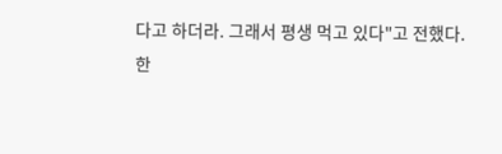다고 하더라. 그래서 평생 먹고 있다"고 전했다.
한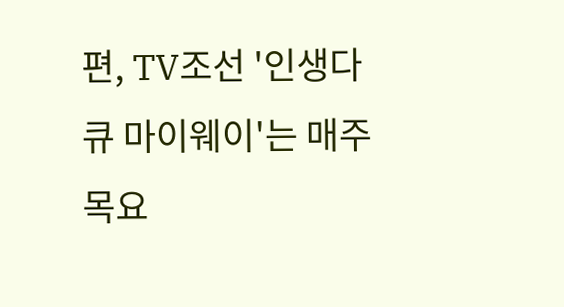편, TV조선 '인생다큐 마이웨이'는 매주 목요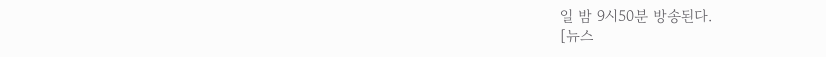일 밤 9시50분 방송된다.
[뉴스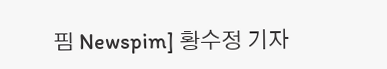핌 Newspim] 황수정 기자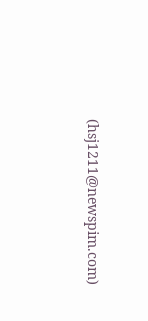(hsj1211@newspim.com)